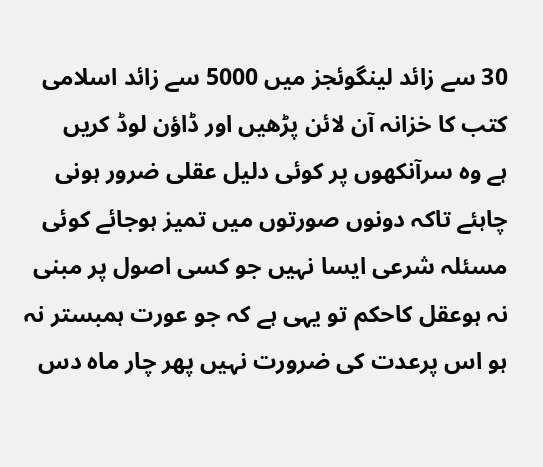30 سے زائد لینگوئجز میں 5000 سے زائد اسلامی کتب کا خزانہ آن لائن پڑھیں اور ڈاؤن لوڈ کریں
ہے وہ سرآنکھوں پر کوئی دلیل عقلی ضرور ہونی چاہئے تاکہ دونوں صورتوں میں تمیز ہوجائے کوئی مسئلہ شرعی ایسا نہیں جو کسی اصول پر مبنی نہ ہوعقل کاحکم تو یہی ہے کہ جو عورت ہمبستر نہ ہو اس پرعدت کی ضرورت نہیں پھر چار ماہ دس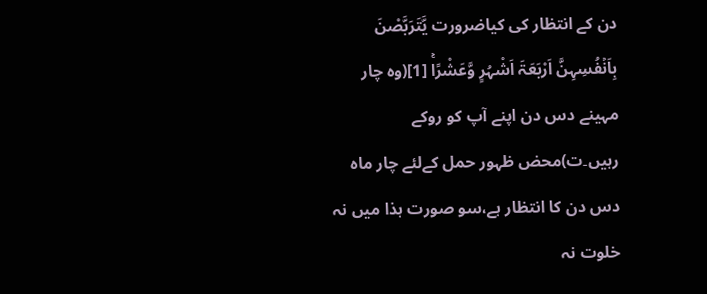دن کے انتظار کی کیاضرورت یَّتَرَبَّصْنَ بِاَنۡفُسِہِنَّ اَرْبَعَۃَ اَشْہُرٍ وَّعَشْرًاۚ [1](وہ چار مہینے دس دن اپنے آپ کو روکے رہیں۔ت)محض ظہور حمل کےلئے چار ماہ دس دن کا انتظار ہے،سو صورت ہذا میں نہ خلوت نہ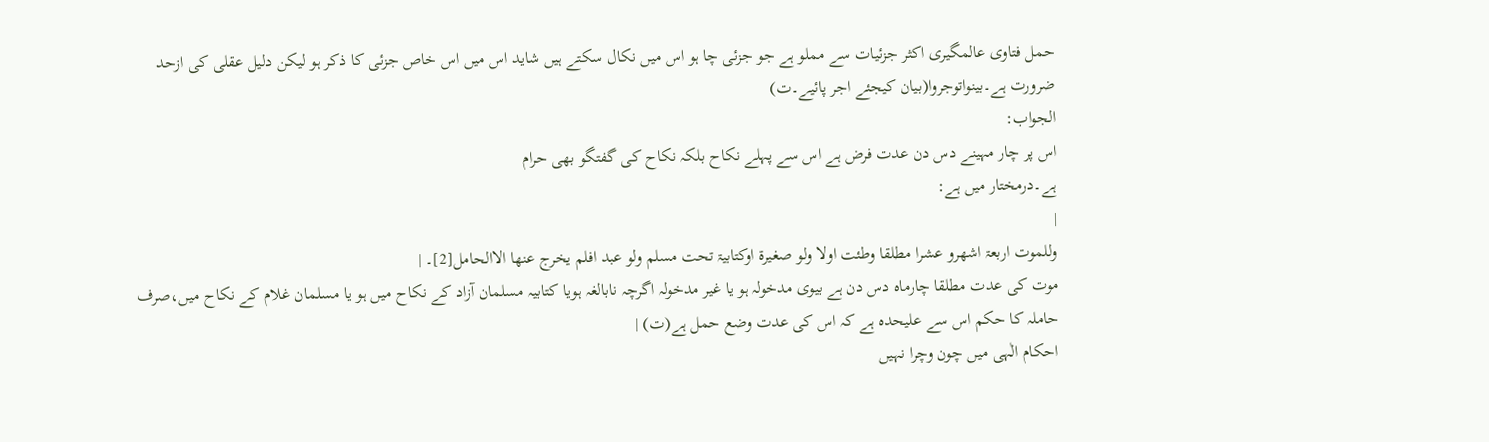حمل فتاوی عالمگیری اکثر جزئیات سے مملو ہے جو جزئی چا ہو اس میں نکال سکتے ہیں شاید اس میں اس خاص جزئی کا ذکر ہو لیکن دلیل عقلی کی ازحد ضرورت ہے۔بینواتوجروا(بیان کیجئے اجر پائیے۔ت)
الجواب:
اس پر چار مہینے دس دن عدت فرض ہے اس سے پہلے نکاح بلکہ نکاح کی گفتگو بھی حرام
ہے۔درمختار میں ہے:
|
وللموت اربعۃ اشھرو عشرا مطلقا وطئت اولا ولو صغیرۃ اوکتابیۃ تحت مسلم ولو عبد افلم یخرج عنھا الاالحامل[2]۔ |
موت کی عدت مطلقا چارماہ دس دن ہے بیوی مدخولہ ہو یا غیر مدخولہ اگرچہ نابالغہ ہویا کتابیہ مسلمان آزاد کے نکاح میں ہو یا مسلمان غلام کے نکاح میں،صرف حاملہ کا حکم اس سے علیحدہ ہے کہ اس کی عدت وضع حمل ہے(ت) |
احکام الٰہی میں چون وچرا نہیں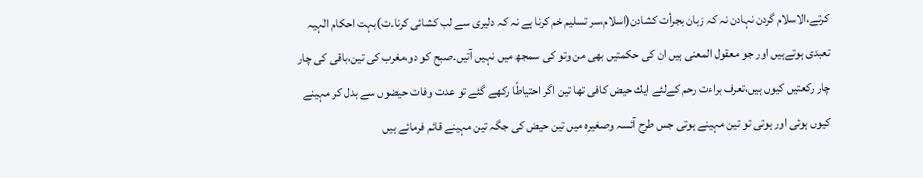کرتے،الاسلام گردن نہادن نہ کہ زبان بجرأت کشادن(اسلام،سر تسلیم خم کرنا ہے نہ کہ دلیری سے لب کشائی کرنا۔ت)بہت احکام الٰہیہ تعبدی ہوتےہیں اور جو معقول المعنی ہیں ان کی حکمتیں بھی من وتو کی سمجھ میں نہیں آتیں۔صبح کو دو،مغرب کی تین،باقی کی چار چار رکعتیں کیوں ہیں،تعرف براءت رحم کےلئے ایك حیض کافی تھا تین اگر احتیاطًا رکھے گئے تو عدت وفات حیضوں سے بدل کر مہینے کیوں ہوئی اور ہوتی تو تین مہینے ہوتی جس طرح آئسہ وصغیرہ میں تین حیض کی جگہ تین مہینے قائم فرمائے ہیں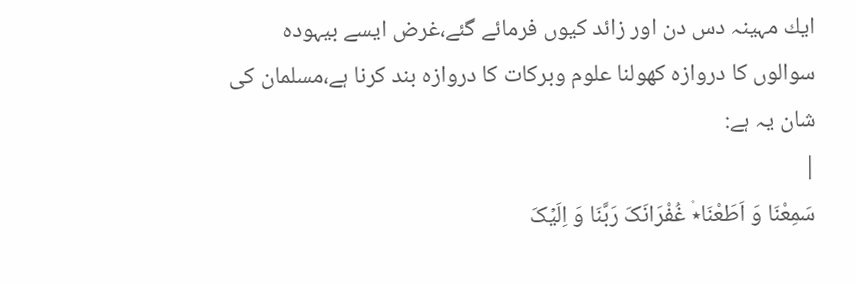ایك مہینہ دس دن اور زائد کیوں فرمائے گئے،غرض ایسے بیہودہ سوالوں کا دروازہ کھولنا علوم وبرکات کا دروازہ بند کرنا ہے،مسلمان کی شان یہ ہے:
|
سَمِعْنَا وَ اَطَعْنَا٭۫ غُفْرَانَکَ رَبَّنَا وَ اِلَیۡکَ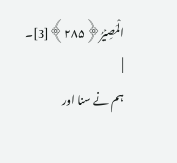الْمَصِیۡرُ﴿۲۸۵﴾[3]۔ |
ہم نے سنا اور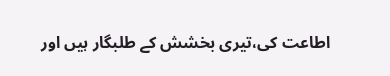اطاعت کی،تیری بخشش کے طلبگار ہیں اور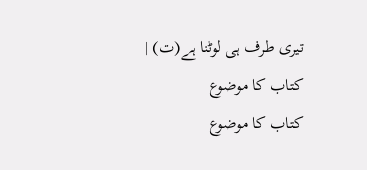تیری طرف ہی لوٹنا ہے(ت) |
کتاب کا موضوع
کتاب کا موضوع